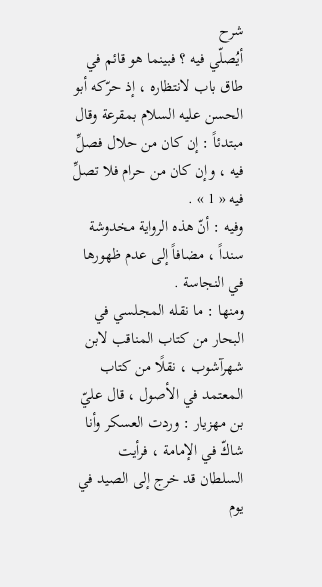شرح
أيُصلّي فيه ؟ فبينما هو قائم في طاق باب لانتظاره ، إذ حرّكه أبو الحسن عليه السلام بمقرعة وقال مبتدئاً : إن كان من حلال فصلِّ فيه ، وإن كان من حرام فلا تصلِّ فيه « 1 » .
وفيه : أنّ هذه الرواية مخدوشة سنداً ، مضافاً إلى عدم ظهورها في النجاسة .
ومنها : ما نقله المجلسي في البحار من كتاب المناقب لابن شهرآشوب ، نقلًا من كتاب المعتمد في الأصول ، قال عليّ بن مهزيار : وردت العسكر وأنا شاكّ في الإمامة ، فرأيت السلطان قد خرج إلى الصيد في يوم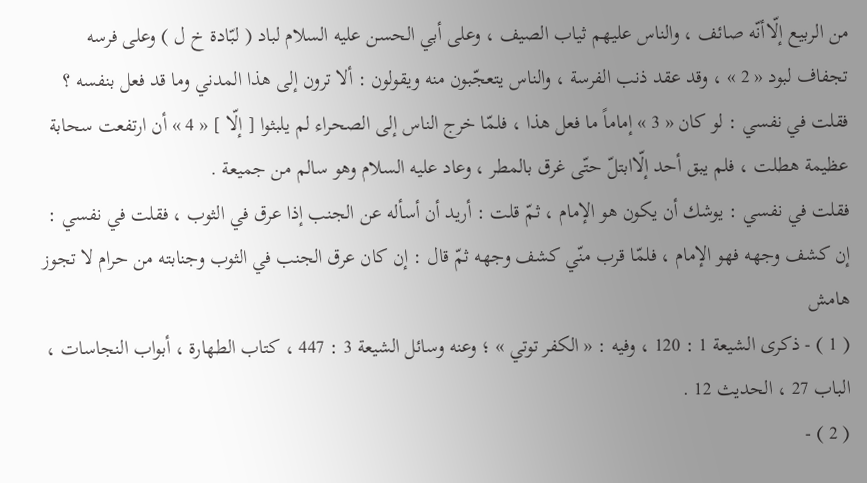من الربيع إلّاأنّه صائف ، والناس عليهم ثياب الصيف ، وعلى أبي الحسن عليه السلام لباد ( لبّادة خ ل ) وعلى فرسه تجفاف لبود « 2 » ، وقد عقد ذنب الفرسة ، والناس يتعجّبون منه ويقولون : ألا ترون إلى هذا المدني وما قد فعل بنفسه ؟
فقلت في نفسي : لو كان « 3 » إماماً ما فعل هذا ، فلمّا خرج الناس إلى الصحراء لم يلبثوا [ إلّا ] « 4 » أن ارتفعت سحابة عظيمة هطلت ، فلم يبق أحد إلّاابتلّ حتّى غرق بالمطر ، وعاد عليه السلام وهو سالم من جميعة .
فقلت في نفسي : يوشك أن يكون هو الإمام ، ثمّ قلت : أريد أن أسأله عن الجنب إذا عرق في الثوب ، فقلت في نفسي : إن كشف وجهه فهو الإمام ، فلمّا قرب منّي كشف وجهه ثمّ قال : إن كان عرق الجنب في الثوب وجنابته من حرام لا تجوز
هامش
( 1 ) - ذكرى الشيعة 1 : 120 ، وفيه : « الكفر توتي » ؛ وعنه وسائل الشيعة 3 : 447 ، كتاب الطهارة ، أبواب النجاسات ، الباب 27 ، الحديث 12 .
( 2 ) -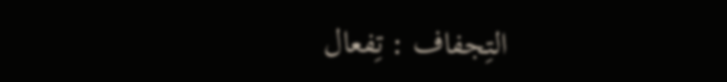التِجفاف : تِفعال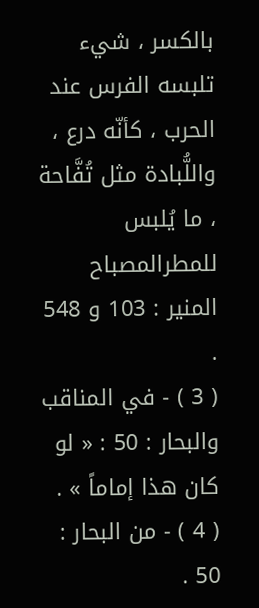بالكسر ، شيء تلبسه الفرس عند الحرب ، كأنّه درع ، واللُّبادة مثل تُفَّاحة ، ما يُلبس للمطرالمصباح المنير : 103 و 548 .
( 3 ) - في المناقب والبحار : 50 : « لو كان هذا إماماً » .
( 4 ) - من البحار : 50 .